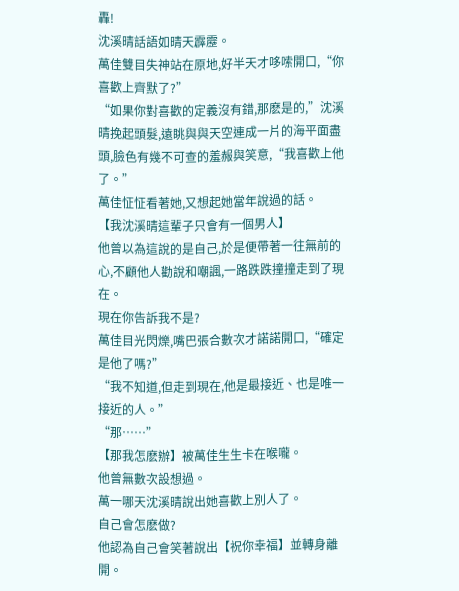轟!
沈溪晴話語如晴天霹靂。
萬佳雙目失神站在原地,好半天才哆嗦開口,“你喜歡上齊默了?”
“如果你對喜歡的定義沒有錯,那麽是的,”沈溪晴挽起頭髮,遠眺與與天空連成一片的海平面盡頭,臉色有幾不可查的羞赧與笑意,“我喜歡上他了。”
萬佳怔怔看著她,又想起她當年說過的話。
【我沈溪晴這輩子只會有一個男人】
他曾以為這說的是自己,於是便帶著一往無前的心,不顧他人勸說和嘲諷,一路跌跌撞撞走到了現在。
現在你告訴我不是?
萬佳目光閃爍,嘴巴張合數次才諾諾開口,“確定是他了嗎?”
“我不知道,但走到現在,他是最接近、也是唯一接近的人。”
“那……”
【那我怎麽辦】被萬佳生生卡在喉嚨。
他曾無數次設想過。
萬一哪天沈溪晴說出她喜歡上別人了。
自己會怎麽做?
他認為自己會笑著說出【祝你幸福】並轉身離開。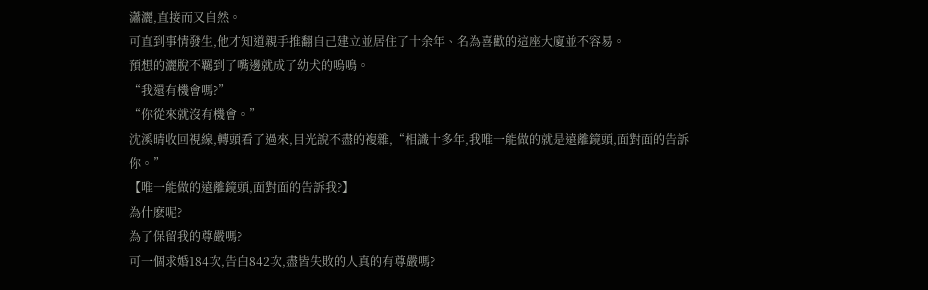瀟灑,直接而又自然。
可直到事情發生,他才知道親手推翻自己建立並居住了十余年、名為喜歡的這座大廈並不容易。
預想的灑脫不羈到了嘴邊就成了幼犬的嗚鳴。
“我還有機會嗎?”
“你從來就沒有機會。”
沈溪晴收回視線,轉頭看了過來,目光說不盡的複雜,“相識十多年,我唯一能做的就是遠離鏡頭,面對面的告訴你。”
【唯一能做的遠離鏡頭,面對面的告訴我?】
為什麽呢?
為了保留我的尊嚴嗎?
可一個求婚184次,告白842次,盡皆失敗的人真的有尊嚴嗎?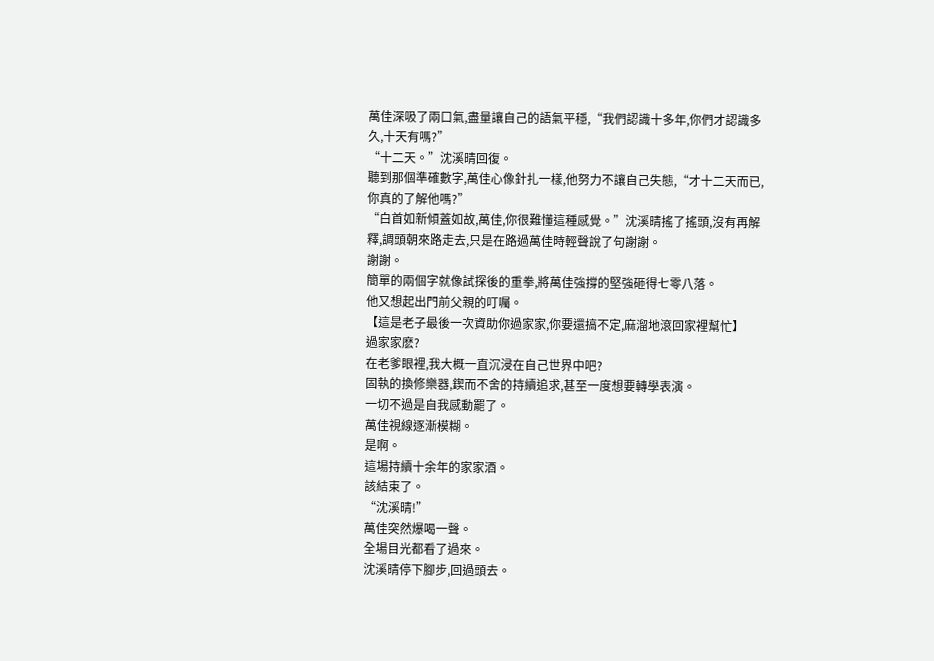萬佳深吸了兩口氣,盡量讓自己的語氣平穩,“我們認識十多年,你們才認識多久,十天有嗎?”
“十二天。”沈溪晴回復。
聽到那個準確數字,萬佳心像針扎一樣,他努力不讓自己失態,“才十二天而已,你真的了解他嗎?”
“白首如新傾蓋如故,萬佳,你很難懂這種感覺。”沈溪晴搖了搖頭,沒有再解釋,調頭朝來路走去,只是在路過萬佳時輕聲說了句謝謝。
謝謝。
簡單的兩個字就像試探後的重拳,將萬佳強撐的堅強砸得七零八落。
他又想起出門前父親的叮囑。
【這是老子最後一次資助你過家家,你要還搞不定,麻溜地滾回家裡幫忙】
過家家麽?
在老爹眼裡,我大概一直沉浸在自己世界中吧?
固執的換修樂器,鍥而不舍的持續追求,甚至一度想要轉學表演。
一切不過是自我感動罷了。
萬佳視線逐漸模糊。
是啊。
這場持續十余年的家家酒。
該結束了。
“沈溪晴!”
萬佳突然爆喝一聲。
全場目光都看了過來。
沈溪晴停下腳步,回過頭去。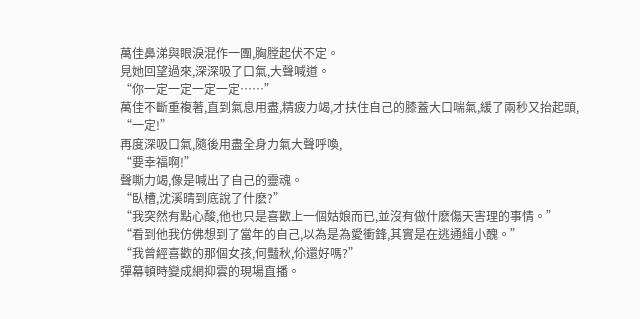萬佳鼻涕與眼淚混作一團,胸膛起伏不定。
見她回望過來,深深吸了口氣,大聲喊道。
“你一定一定一定一定……”
萬佳不斷重複著,直到氣息用盡,精疲力竭,才扶住自己的膝蓋大口喘氣,緩了兩秒又抬起頭,
“一定!”
再度深吸口氣,隨後用盡全身力氣大聲呼喚,
“要幸福啊!”
聲嘶力竭,像是喊出了自己的靈魂。
“臥槽,沈溪晴到底說了什麽?”
“我突然有點心酸,他也只是喜歡上一個姑娘而已,並沒有做什麽傷天害理的事情。”
“看到他我仿佛想到了當年的自己,以為是為愛衝鋒,其實是在逃通緝小醜。”
“我曾經喜歡的那個女孩,何豔秋,伱還好嗎?”
彈幕頓時變成網抑雲的現場直播。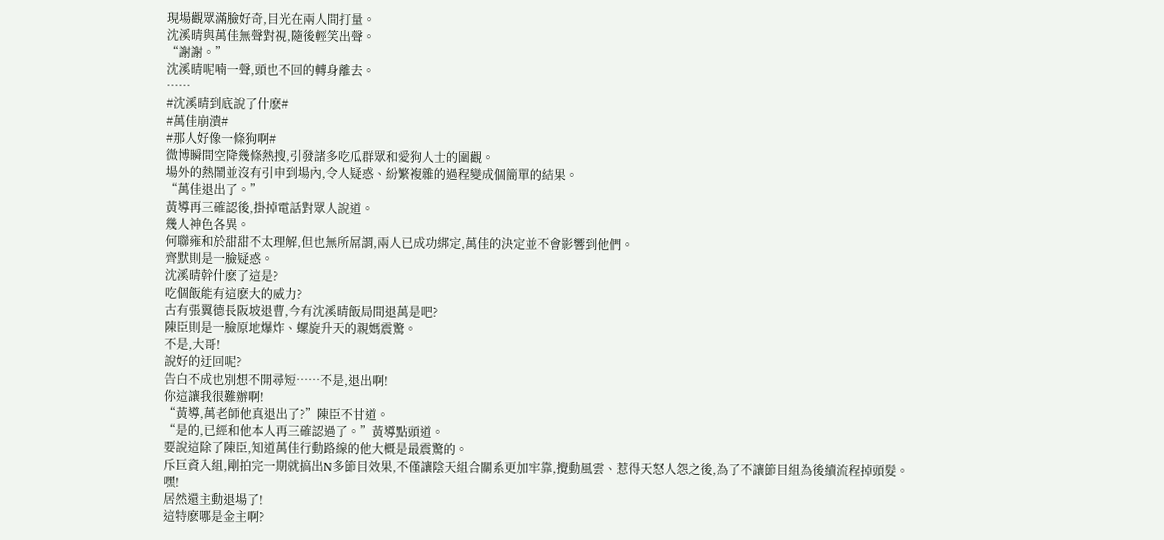現場觀眾滿臉好奇,目光在兩人間打量。
沈溪晴與萬佳無聲對視,隨後輕笑出聲。
“謝謝。”
沈溪晴呢喃一聲,頭也不回的轉身離去。
……
#沈溪晴到底說了什麽#
#萬佳崩潰#
#那人好像一條狗啊#
微博瞬間空降幾條熱搜,引發諸多吃瓜群眾和愛狗人士的圍觀。
場外的熱鬧並沒有引申到場內,令人疑惑、紛繁複雜的過程變成個簡單的結果。
“萬佳退出了。”
黃導再三確認後,掛掉電話對眾人說道。
幾人神色各異。
何聯雍和於甜甜不太理解,但也無所屌謂,兩人已成功綁定,萬佳的決定並不會影響到他們。
齊默則是一臉疑惑。
沈溪晴幹什麽了這是?
吃個飯能有這麽大的威力?
古有張翼德長阪坡退曹,今有沈溪晴飯局間退萬是吧?
陳臣則是一臉原地爆炸、螺旋升天的親媽震驚。
不是,大哥!
說好的迂回呢?
告白不成也別想不開尋短……不是,退出啊!
你這讓我很難辦啊!
“黃導,萬老師他真退出了?”陳臣不甘道。
“是的,已經和他本人再三確認過了。”黃導點頭道。
要說這除了陳臣,知道萬佳行動路線的他大概是最震驚的。
斥巨資入組,剛拍完一期就搞出N多節目效果,不僅讓陰天組合關系更加牢靠,攪動風雲、惹得天怒人怨之後,為了不讓節目組為後續流程掉頭髮。
嘿!
居然還主動退場了!
這特麽哪是金主啊?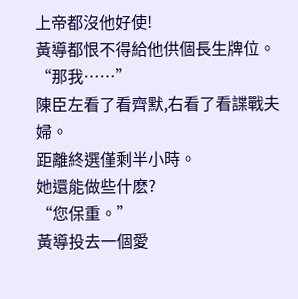上帝都沒他好使!
黃導都恨不得給他供個長生牌位。
“那我……”
陳臣左看了看齊默,右看了看諜戰夫婦。
距離終選僅剩半小時。
她還能做些什麽?
“您保重。”
黃導投去一個愛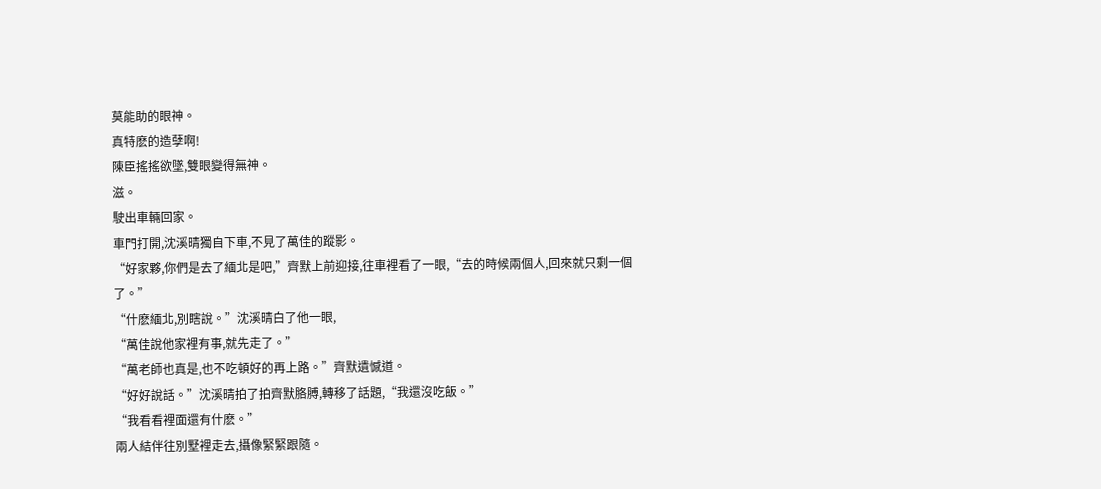莫能助的眼神。
真特麽的造孽啊!
陳臣搖搖欲墜,雙眼變得無神。
滋。
駛出車輛回家。
車門打開,沈溪晴獨自下車,不見了萬佳的蹤影。
“好家夥,你們是去了緬北是吧,”齊默上前迎接,往車裡看了一眼,“去的時候兩個人,回來就只剩一個了。”
“什麽緬北,別瞎說。”沈溪晴白了他一眼,
“萬佳說他家裡有事,就先走了。”
“萬老師也真是,也不吃頓好的再上路。”齊默遺憾道。
“好好說話。”沈溪晴拍了拍齊默胳膊,轉移了話題,“我還沒吃飯。”
“我看看裡面還有什麽。”
兩人結伴往別墅裡走去,攝像緊緊跟隨。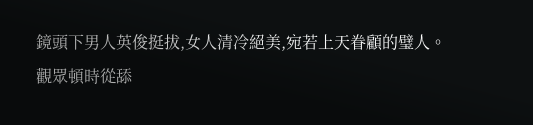鏡頭下男人英俊挺拔,女人清冷絕美,宛若上天眷顧的璧人。
觀眾頓時從舔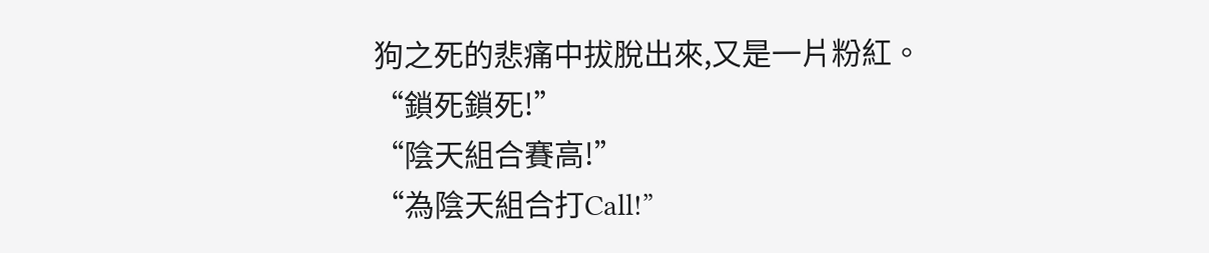狗之死的悲痛中拔脫出來,又是一片粉紅。
“鎖死鎖死!”
“陰天組合賽高!”
“為陰天組合打Call!”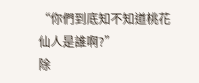“你們到底知不知道桃花仙人是誰啊?”
除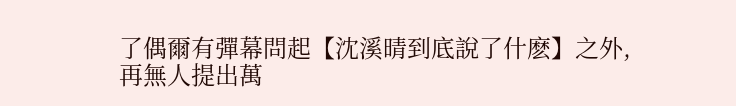了偶爾有彈幕問起【沈溪晴到底說了什麽】之外,再無人提出萬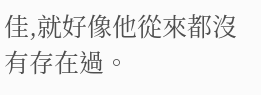佳,就好像他從來都沒有存在過。